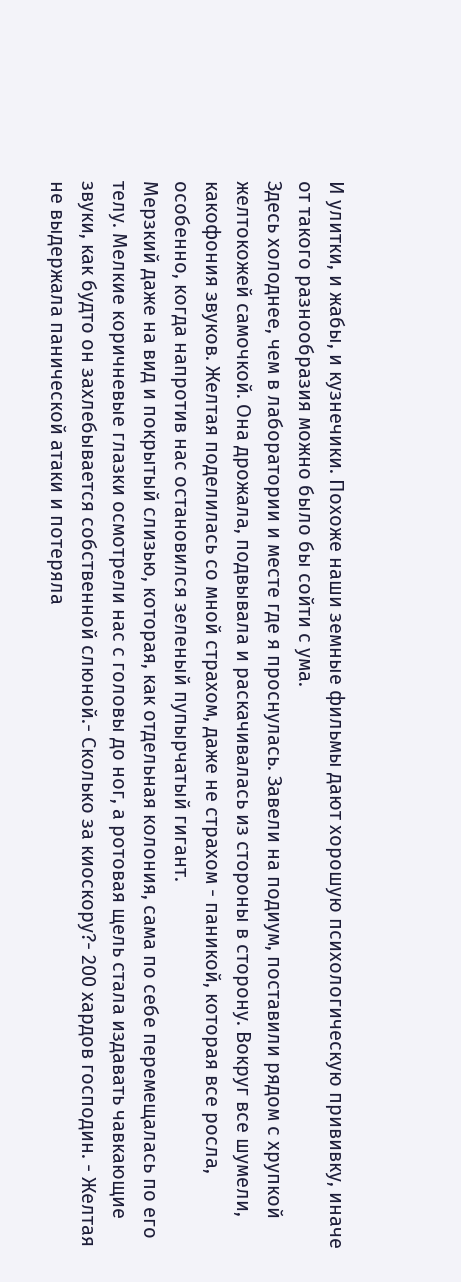И улитки, и жабы, и кузнечики. Похоже наши земные фильмы дают хорошую психологическую прививку, иначе от такого разнообразия можно было бы сойти с ума.
Здесь холоднее, чем в лаборатории и месте где я проснулась. Завели на подиум, поставили рядом с хрупкой желтокожей самочкой. Она дрожала, подвывала и раскачивалась из стороны в сторону. Вокруг все шумели, какофония звуков. Желтая поделилась со мной страхом, даже не страхом - паникой, которая все росла, особенно, когда напротив нас остановился зеленый пупырчатый гигант.
Мерзкий даже на вид и покрытый слизью, которая, как отдельная колония, сама по себе перемещалась по его телу. Мелкие коричневые глазки осмотрели нас с головы до ног, а ротовая щель стала издавать чавкающие звуки, как будто он захлебывается собственной слюной.- Сколько за киоскору?- 200 хардов господин. - Желтая не выдержала панической атаки и потеряла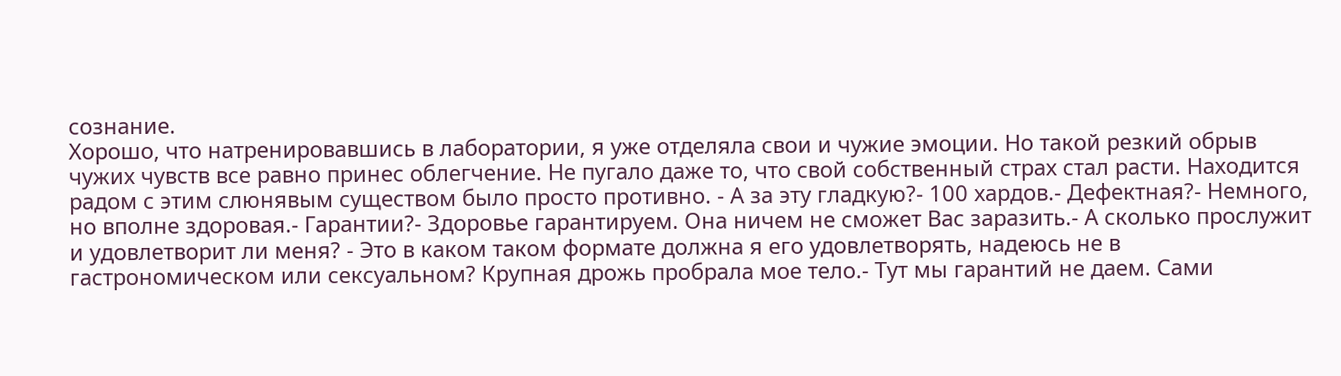сознание.
Хорошо, что натренировавшись в лаборатории, я уже отделяла свои и чужие эмоции. Но такой резкий обрыв чужих чувств все равно принес облегчение. Не пугало даже то, что свой собственный страх стал расти. Находится радом с этим слюнявым существом было просто противно. - А за эту гладкую?- 100 хардов.- Дефектная?- Немного, но вполне здоровая.- Гарантии?- Здоровье гарантируем. Она ничем не сможет Вас заразить.- А сколько прослужит и удовлетворит ли меня? - Это в каком таком формате должна я его удовлетворять, надеюсь не в гастрономическом или сексуальном? Крупная дрожь пробрала мое тело.- Тут мы гарантий не даем. Сами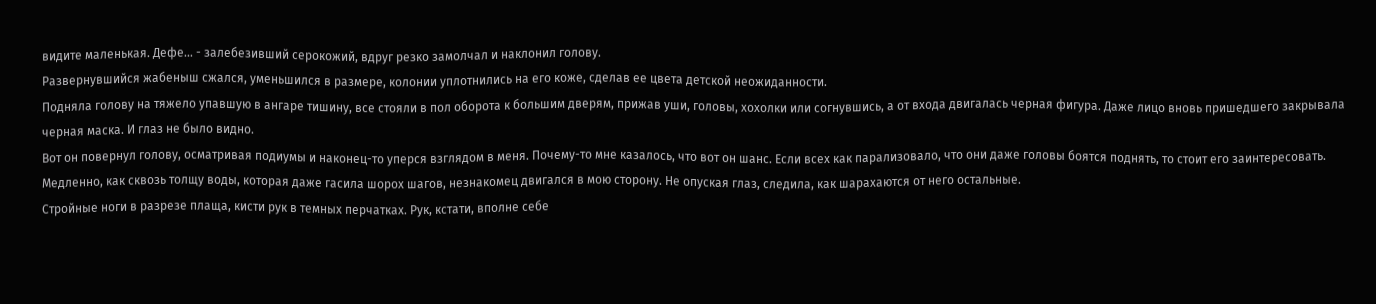видите маленькая. Дефе... - залебезивший серокожий, вдруг резко замолчал и наклонил голову.
Развернувшийся жабеныш сжался, уменьшился в размере, колонии уплотнились на его коже, сделав ее цвета детской неожиданности.
Подняла голову на тяжело упавшую в ангаре тишину, все стояли в пол оборота к большим дверям, прижав уши, головы, хохолки или согнувшись, а от входа двигалась черная фигура. Даже лицо вновь пришедшего закрывала черная маска. И глаз не было видно.
Вот он повернул голову, осматривая подиумы и наконец-то уперся взглядом в меня. Почему-то мне казалось, что вот он шанс. Если всех как парализовало, что они даже головы боятся поднять, то стоит его заинтересовать. Медленно, как сквозь толщу воды, которая даже гасила шорох шагов, незнакомец двигался в мою сторону. Не опуская глаз, следила, как шарахаются от него остальные.
Стройные ноги в разрезе плаща, кисти рук в темных перчатках. Рук, кстати, вполне себе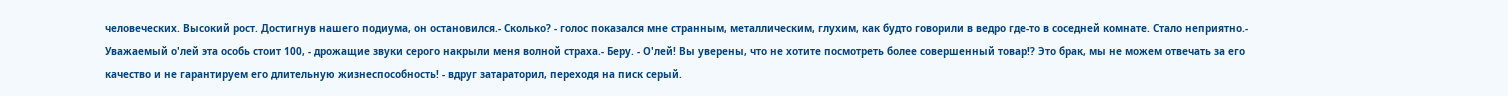человеческих. Высокий рост. Достигнув нашего подиума, он остановился.- Сколько? - голос показался мне странным, металлическим, глухим, как будто говорили в ведро где-то в соседней комнате. Стало неприятно.- Уважаемый о'лей эта особь стоит 100, - дрожащие звуки серого накрыли меня волной страха.- Беру. - О'лей! Вы уверены, что не хотите посмотреть более совершенный товар!? Это брак, мы не можем отвечать за его качество и не гарантируем его длительную жизнеспособность! - вдруг затараторил, переходя на писк серый.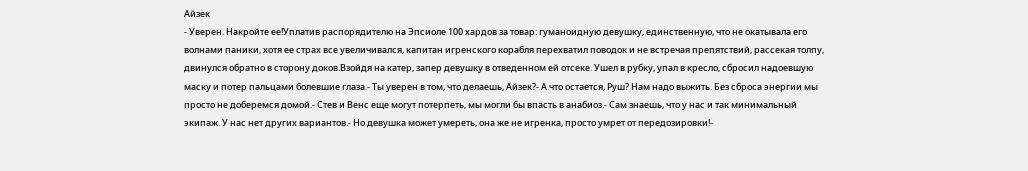Айзек
- Уверен. Накройте ее!Уплатив распорядителю на Эпсиоле 100 хардов за товар: гуманоидную девушку, единственную, что не окатывала его волнами паники, хотя ее страх все увеличивался, капитан игренского корабля перехватил поводок и не встречая препятствий, рассекая толпу, двинулся обратно в сторону доков.Взойдя на катер, запер девушку в отведенном ей отсеке. Ушел в рубку, упал в кресло, сбросил надоевшую маску и потер пальцами болевшие глаза.- Ты уверен в том, что делаешь, Айзек?- А что остается, Руш? Нам надо выжить. Без сброса энергии мы просто не доберемся домой.- Стев и Венс еще могут потерпеть, мы могли бы впасть в анабиоз.- Сам знаешь, что у нас и так минимальный экипаж. У нас нет других вариантов.- Но девушка может умереть, она же не игренка, просто умрет от передозировки!-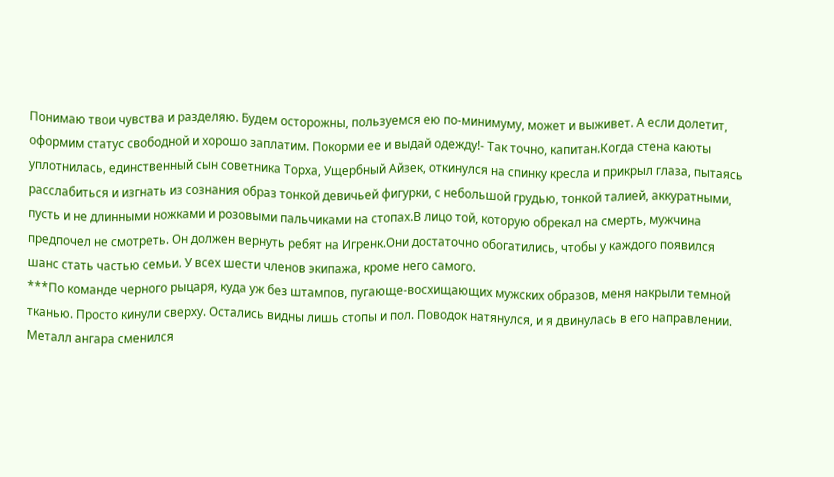Понимаю твои чувства и разделяю. Будем осторожны, пользуемся ею по-минимуму, может и выживет. А если долетит, оформим статус свободной и хорошо заплатим. Покорми ее и выдай одежду!- Так точно, капитан.Когда стена каюты уплотнилась, единственный сын советника Торха, Ущербный Айзек, откинулся на спинку кресла и прикрыл глаза, пытаясь расслабиться и изгнать из сознания образ тонкой девичьей фигурки, с небольшой грудью, тонкой талией, аккуратными, пусть и не длинными ножками и розовыми пальчиками на стопах.В лицо той, которую обрекал на смерть, мужчина предпочел не смотреть. Он должен вернуть ребят на Игренк.Они достаточно обогатились, чтобы у каждого появился шанс стать частью семьи. У всех шести членов экипажа, кроме него самого.
***По команде черного рыцаря, куда уж без штампов, пугающе-восхищающих мужских образов, меня накрыли темной тканью. Просто кинули сверху. Остались видны лишь стопы и пол. Поводок натянулся, и я двинулась в его направлении. Металл ангара сменился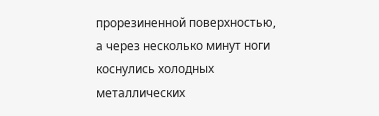прорезиненной поверхностью, а через несколько минут ноги коснулись холодных металлических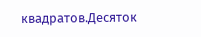квадратов.Десяток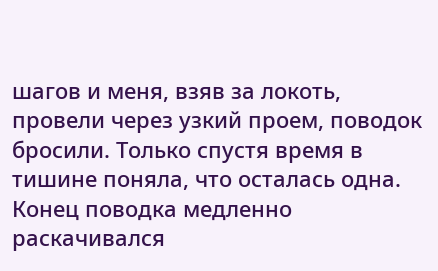шагов и меня, взяв за локоть, провели через узкий проем, поводок бросили. Только спустя время в тишине поняла, что осталась одна. Конец поводка медленно раскачивался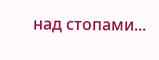над стопами...